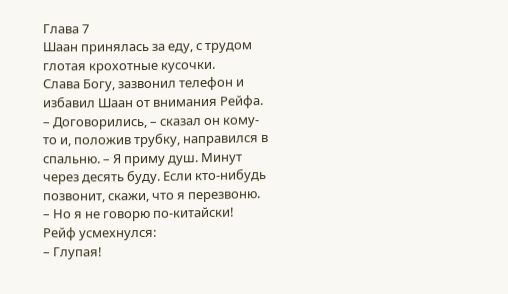Глава 7
Шаан принялась за еду, с трудом глотая крохотные кусочки.
Слава Богу, зазвонил телефон и избавил Шаан от внимания Рейфа.
– Договорились, – сказал он кому-то и, положив трубку, направился в спальню. – Я приму душ. Минут через десять буду. Если кто-нибудь позвонит, скажи, что я перезвоню.
– Но я не говорю по-китайски! Рейф усмехнулся:
– Глупая!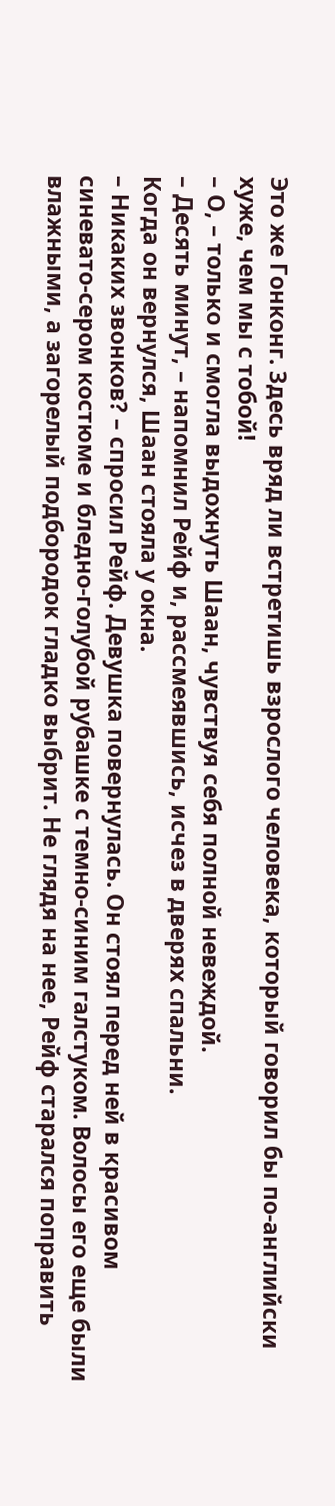Это же Гонконг. Здесь вряд ли встретишь взрослого человека, который говорил бы по-английски хуже, чем мы с тобой!
– О, – только и смогла выдохнуть Шаан, чувствуя себя полной невеждой.
– Десять минут, – напомнил Рейф и, рассмеявшись, исчез в дверях спальни.
Когда он вернулся, Шаан стояла у окна.
– Никаких звонков? – спросил Рейф. Девушка повернулась. Он стоял перед ней в красивом синевато-сером костюме и бледно-голубой рубашке с темно-синим галстуком. Волосы его еще были влажными, а загорелый подбородок гладко выбрит. Не глядя на нее, Рейф старался поправить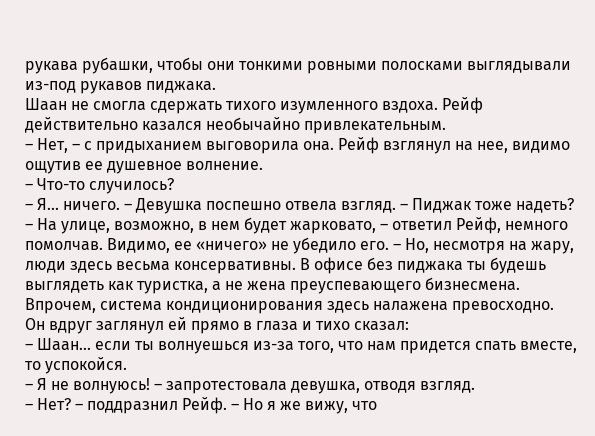рукава рубашки, чтобы они тонкими ровными полосками выглядывали из-под рукавов пиджака.
Шаан не смогла сдержать тихого изумленного вздоха. Рейф действительно казался необычайно привлекательным.
– Нет, – с придыханием выговорила она. Рейф взглянул на нее, видимо ощутив ее душевное волнение.
– Что-то случилось?
– Я... ничего. – Девушка поспешно отвела взгляд. – Пиджак тоже надеть?
– На улице, возможно, в нем будет жарковато, – ответил Рейф, немного помолчав. Видимо, ее «ничего» не убедило его. – Но, несмотря на жару, люди здесь весьма консервативны. В офисе без пиджака ты будешь выглядеть как туристка, а не жена преуспевающего бизнесмена. Впрочем, система кондиционирования здесь налажена превосходно.
Он вдруг заглянул ей прямо в глаза и тихо сказал:
– Шаан... если ты волнуешься из-за того, что нам придется спать вместе, то успокойся.
– Я не волнуюсь! – запротестовала девушка, отводя взгляд.
– Нет? – поддразнил Рейф. – Но я же вижу, что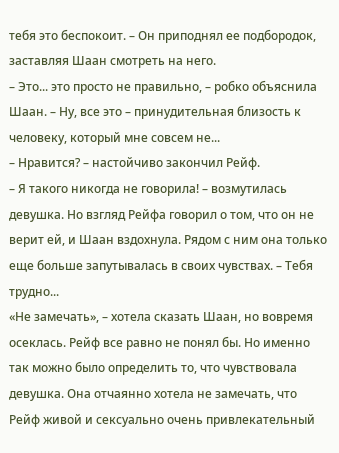тебя это беспокоит. – Он приподнял ее подбородок, заставляя Шаан смотреть на него.
– Это... это просто не правильно, – робко объяснила Шаан. – Ну, все это – принудительная близость к человеку, который мне совсем не...
– Нравится? – настойчиво закончил Рейф.
– Я такого никогда не говорила! – возмутилась девушка. Но взгляд Рейфа говорил о том, что он не верит ей, и Шаан вздохнула. Рядом с ним она только еще больше запутывалась в своих чувствах. – Тебя трудно...
«Не замечать», – хотела сказать Шаан, но вовремя осеклась. Рейф все равно не понял бы. Но именно так можно было определить то, что чувствовала девушка. Она отчаянно хотела не замечать, что Рейф живой и сексуально очень привлекательный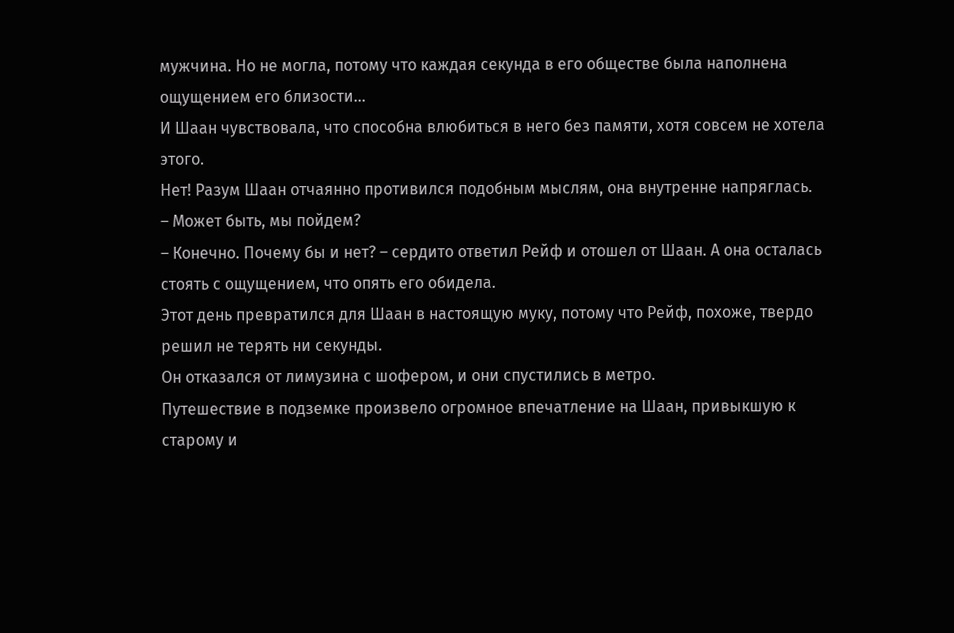мужчина. Но не могла, потому что каждая секунда в его обществе была наполнена ощущением его близости...
И Шаан чувствовала, что способна влюбиться в него без памяти, хотя совсем не хотела этого.
Нет! Разум Шаан отчаянно противился подобным мыслям, она внутренне напряглась.
– Может быть, мы пойдем?
– Конечно. Почему бы и нет? – сердито ответил Рейф и отошел от Шаан. А она осталась стоять с ощущением, что опять его обидела.
Этот день превратился для Шаан в настоящую муку, потому что Рейф, похоже, твердо решил не терять ни секунды.
Он отказался от лимузина с шофером, и они спустились в метро.
Путешествие в подземке произвело огромное впечатление на Шаан, привыкшую к старому и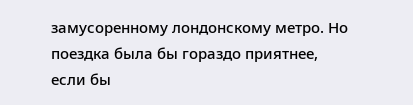замусоренному лондонскому метро. Но поездка была бы гораздо приятнее, если бы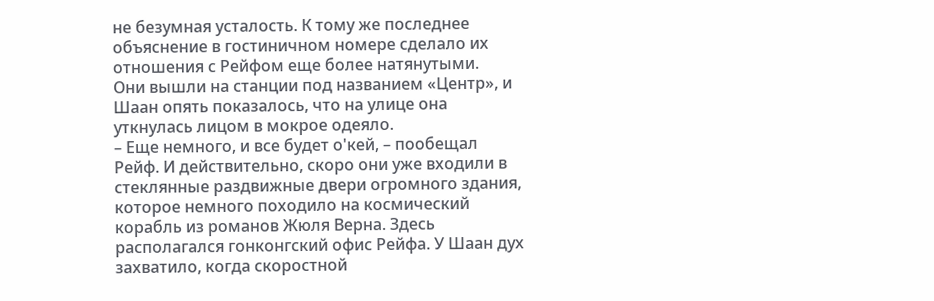не безумная усталость. К тому же последнее объяснение в гостиничном номере сделало их отношения с Рейфом еще более натянутыми.
Они вышли на станции под названием «Центр», и Шаан опять показалось, что на улице она уткнулась лицом в мокрое одеяло.
– Еще немного, и все будет о'кей, – пообещал Рейф. И действительно, скоро они уже входили в стеклянные раздвижные двери огромного здания, которое немного походило на космический корабль из романов Жюля Верна. Здесь располагался гонконгский офис Рейфа. У Шаан дух захватило, когда скоростной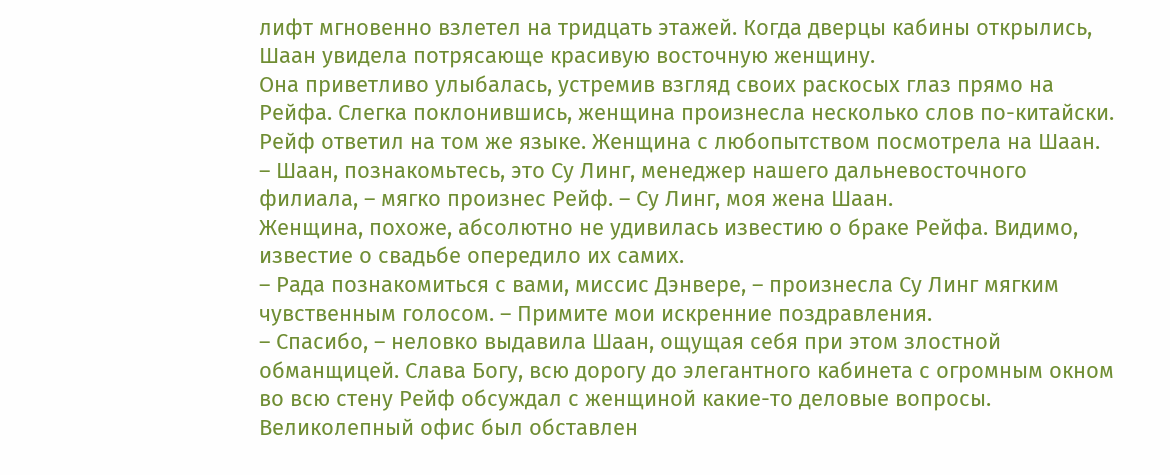лифт мгновенно взлетел на тридцать этажей. Когда дверцы кабины открылись, Шаан увидела потрясающе красивую восточную женщину.
Она приветливо улыбалась, устремив взгляд своих раскосых глаз прямо на Рейфа. Слегка поклонившись, женщина произнесла несколько слов по-китайски. Рейф ответил на том же языке. Женщина с любопытством посмотрела на Шаан.
– Шаан, познакомьтесь, это Су Линг, менеджер нашего дальневосточного филиала, – мягко произнес Рейф. – Су Линг, моя жена Шаан.
Женщина, похоже, абсолютно не удивилась известию о браке Рейфа. Видимо, известие о свадьбе опередило их самих.
– Рада познакомиться с вами, миссис Дэнвере, – произнесла Су Линг мягким чувственным голосом. – Примите мои искренние поздравления.
– Спасибо, – неловко выдавила Шаан, ощущая себя при этом злостной обманщицей. Слава Богу, всю дорогу до элегантного кабинета с огромным окном во всю стену Рейф обсуждал с женщиной какие-то деловые вопросы. Великолепный офис был обставлен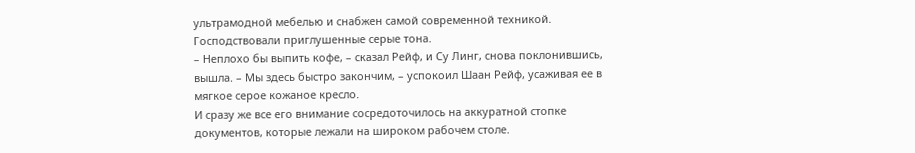ультрамодной мебелью и снабжен самой современной техникой. Господствовали приглушенные серые тона.
– Неплохо бы выпить кофе, – сказал Рейф, и Су Линг, снова поклонившись, вышла. – Мы здесь быстро закончим, – успокоил Шаан Рейф, усаживая ее в мягкое серое кожаное кресло.
И сразу же все его внимание сосредоточилось на аккуратной стопке документов, которые лежали на широком рабочем столе.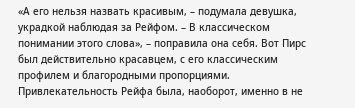«А его нельзя назвать красивым, – подумала девушка, украдкой наблюдая за Рейфом. – В классическом понимании этого слова», – поправила она себя. Вот Пирс был действительно красавцем, с его классическим профилем и благородными пропорциями. Привлекательность Рейфа была, наоборот, именно в не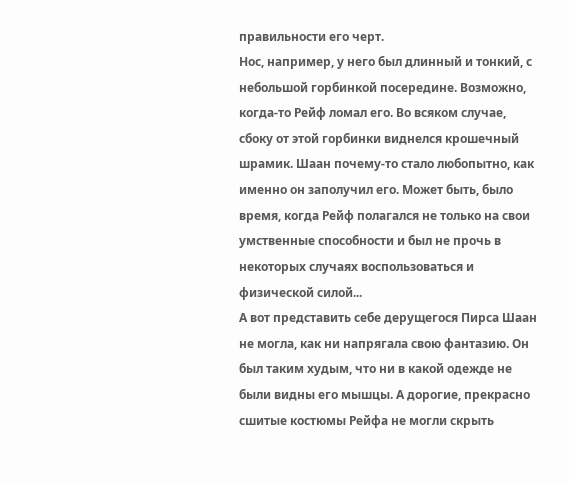правильности его черт.
Нос, например, у него был длинный и тонкий, с небольшой горбинкой посередине. Возможно, когда-то Рейф ломал его. Во всяком случае, сбоку от этой горбинки виднелся крошечный шрамик. Шаан почему-то стало любопытно, как именно он заполучил его. Может быть, было время, когда Рейф полагался не только на свои умственные способности и был не прочь в некоторых случаях воспользоваться и физической силой...
А вот представить себе дерущегося Пирса Шаан не могла, как ни напрягала свою фантазию. Он был таким худым, что ни в какой одежде не были видны его мышцы. А дорогие, прекрасно сшитые костюмы Рейфа не могли скрыть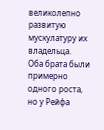великолепно развитую мускулатуру их владельца.
Оба брата были примерно одного роста, но у Рейфа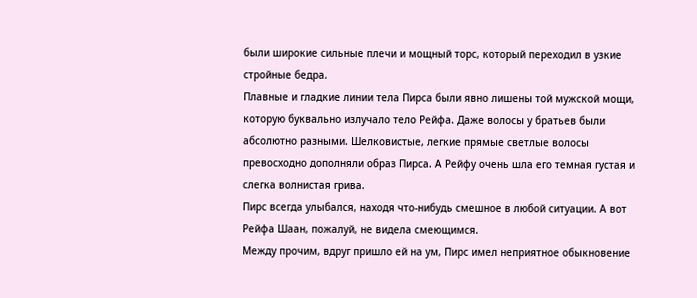были широкие сильные плечи и мощный торс, который переходил в узкие стройные бедра.
Плавные и гладкие линии тела Пирса были явно лишены той мужской мощи, которую буквально излучало тело Рейфа. Даже волосы у братьев были абсолютно разными. Шелковистые, легкие прямые светлые волосы превосходно дополняли образ Пирса. А Рейфу очень шла его темная густая и слегка волнистая грива.
Пирс всегда улыбался, находя что-нибудь смешное в любой ситуации. А вот Рейфа Шаан, пожалуй, не видела смеющимся.
Между прочим, вдруг пришло ей на ум, Пирс имел неприятное обыкновение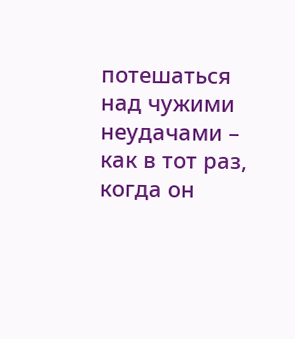потешаться над чужими неудачами – как в тот раз, когда он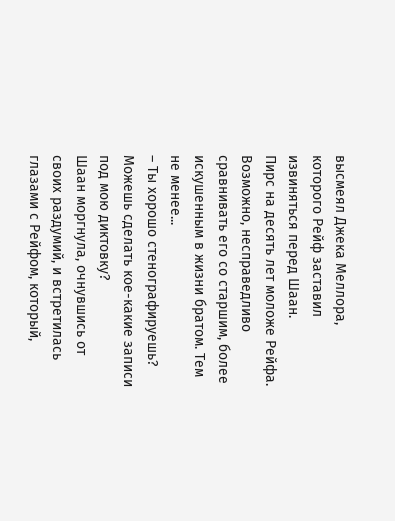высмеял Джека Меллора, которого Рейф заставил извиняться перед Шаан.
Пирс на десять лет моложе Рейфа. Возможно, несправедливо сравнивать его со старшим, более искушенным в жизни братом. Тем не менее...
– Ты хорошо стенографируешь? Можешь сделать кое-какие записи под мою диктовку?
Шаан моргнула, очнувшись от своих раздумий, и встретилась глазами с Рейфом, который,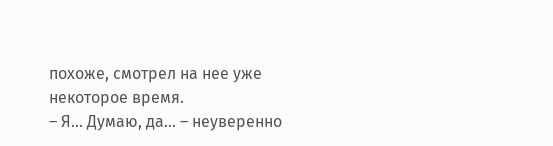похоже, смотрел на нее уже некоторое время.
– Я... Думаю, да... – неуверенно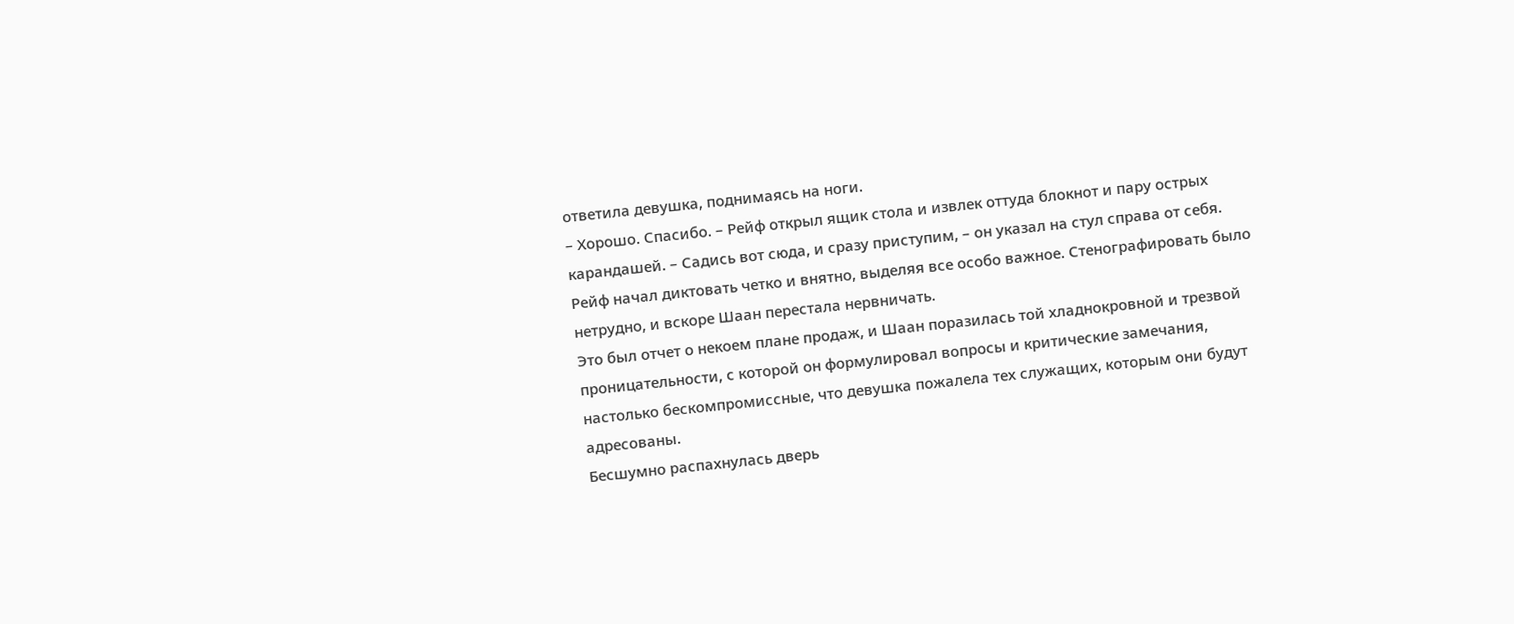ответила девушка, поднимаясь на ноги.
– Хорошо. Спасибо. – Рейф открыл ящик стола и извлек оттуда блокнот и пару острых карандашей. – Садись вот сюда, и сразу приступим, – он указал на стул справа от себя.
Рейф начал диктовать четко и внятно, выделяя все особо важное. Стенографировать было нетрудно, и вскоре Шаан перестала нервничать.
Это был отчет о некоем плане продаж, и Шаан поразилась той хладнокровной и трезвой проницательности, с которой он формулировал вопросы и критические замечания, настолько бескомпромиссные, что девушка пожалела тех служащих, которым они будут адресованы.
Бесшумно распахнулась дверь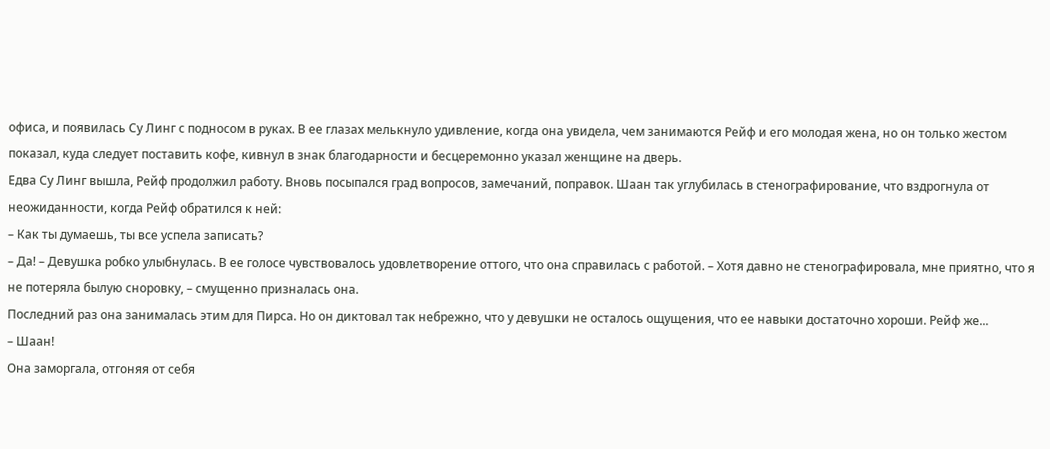офиса, и появилась Су Линг с подносом в руках. В ее глазах мелькнуло удивление, когда она увидела, чем занимаются Рейф и его молодая жена, но он только жестом показал, куда следует поставить кофе, кивнул в знак благодарности и бесцеремонно указал женщине на дверь.
Едва Су Линг вышла, Рейф продолжил работу. Вновь посыпался град вопросов, замечаний, поправок. Шаан так углубилась в стенографирование, что вздрогнула от неожиданности, когда Рейф обратился к ней:
– Как ты думаешь, ты все успела записать?
– Да! – Девушка робко улыбнулась. В ее голосе чувствовалось удовлетворение оттого, что она справилась с работой. – Хотя давно не стенографировала, мне приятно, что я не потеряла былую сноровку, – смущенно призналась она.
Последний раз она занималась этим для Пирса. Но он диктовал так небрежно, что у девушки не осталось ощущения, что ее навыки достаточно хороши. Рейф же...
– Шаан!
Она заморгала, отгоняя от себя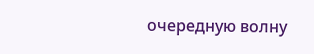очередную волну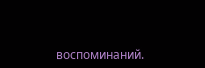воспоминаний.